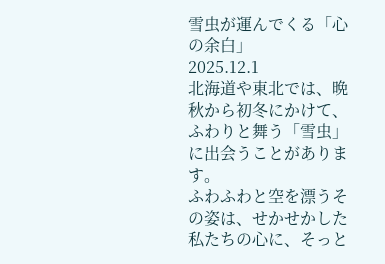雪虫が運んでくる「心の余白」
2025.12.1
北海道や東北では、晩秋から初冬にかけて、ふわりと舞う「雪虫」に出会うことがあります。
ふわふわと空を漂うその姿は、せかせかした私たちの心に、そっと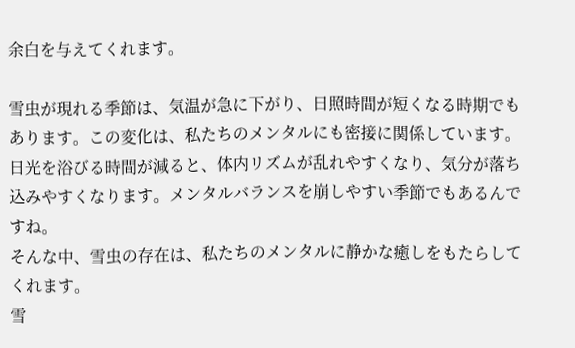余白を与えてくれます。

雪虫が現れる季節は、気温が急に下がり、日照時間が短くなる時期でもあります。この変化は、私たちのメンタルにも密接に関係しています。
日光を浴びる時間が減ると、体内リズムが乱れやすくなり、気分が落ち込みやすくなります。メンタルバランスを崩しやすい季節でもあるんですね。
そんな中、雪虫の存在は、私たちのメンタルに静かな癒しをもたらしてくれます。
雪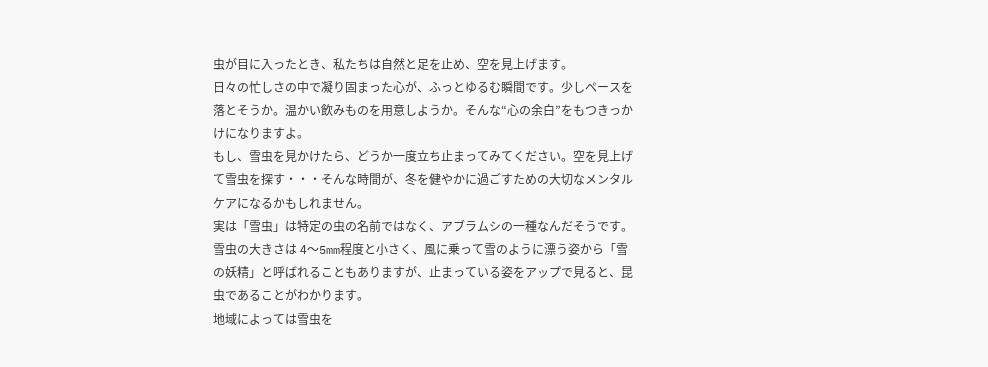虫が目に入ったとき、私たちは自然と足を止め、空を見上げます。
日々の忙しさの中で凝り固まった心が、ふっとゆるむ瞬間です。少しペースを落とそうか。温かい飲みものを用意しようか。そんな“心の余白”をもつきっかけになりますよ。
もし、雪虫を見かけたら、どうか一度立ち止まってみてください。空を見上げて雪虫を探す・・・そんな時間が、冬を健やかに過ごすための大切なメンタルケアになるかもしれません。
実は「雪虫」は特定の虫の名前ではなく、アブラムシの一種なんだそうです。
雪虫の大きさは 4〜5mm程度と小さく、風に乗って雪のように漂う姿から「雪の妖精」と呼ばれることもありますが、止まっている姿をアップで見ると、昆虫であることがわかります。
地域によっては雪虫を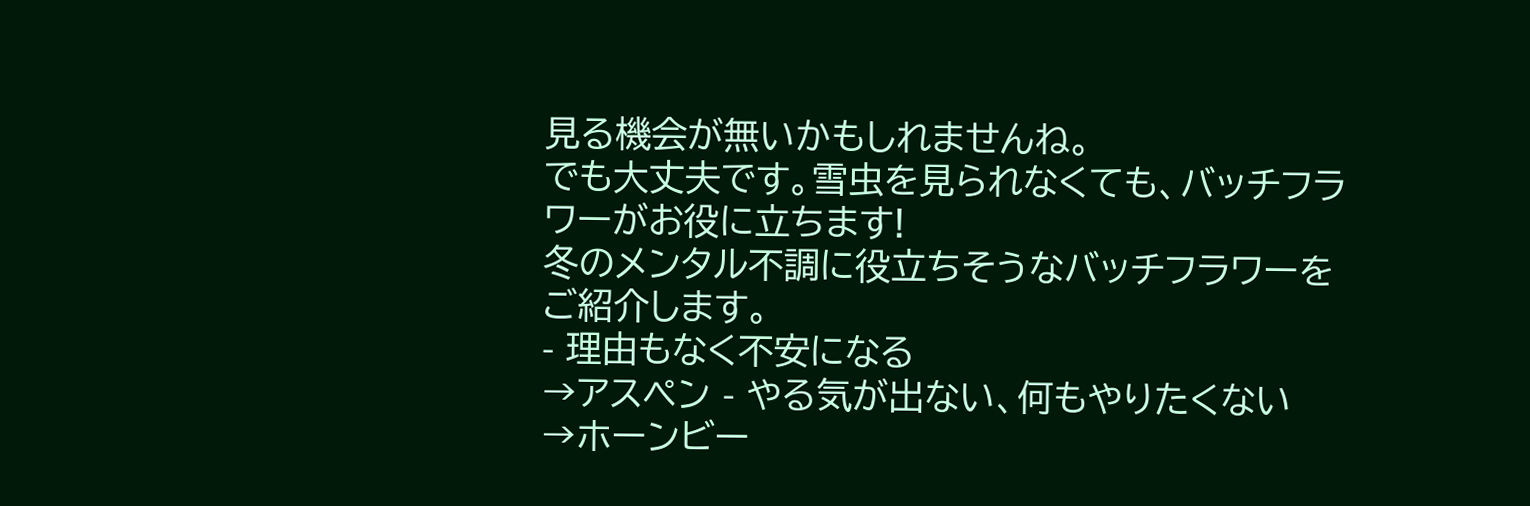見る機会が無いかもしれませんね。
でも大丈夫です。雪虫を見られなくても、バッチフラワーがお役に立ちます!
冬のメンタル不調に役立ちそうなバッチフラワーをご紹介します。
- 理由もなく不安になる
→アスペン - やる気が出ない、何もやりたくない
→ホーンビー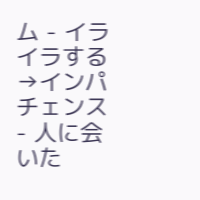ム - イライラする
→インパチェンス - 人に会いた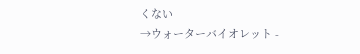くない
→ウォーターバイオレット -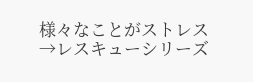様々なことがストレス
→レスキューシリーズ